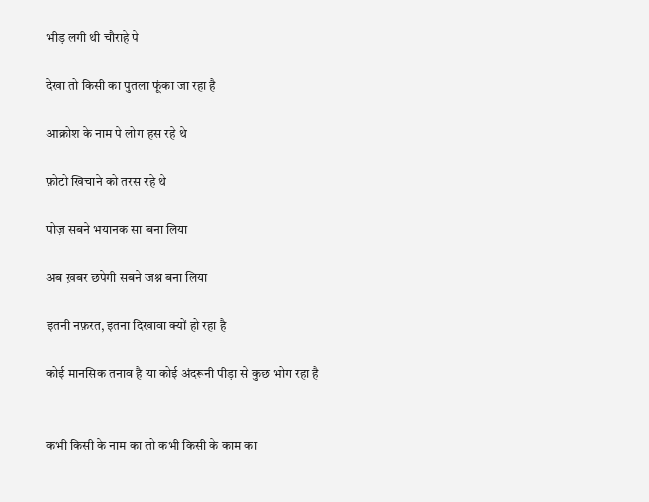भीड़ लगी थी चौराहे पे

देखा तो किसी का पुतला फूंका जा रहा है

आक्रोश के नाम पे लोग हस रहे थे

फ़ोटो खिचाने को तरस रहे थे

पोज़ सबने भयानक सा बना लिया

अब ख़बर छपेगी सबने जश्न बना लिया

इतनी नफ़रत, इतना दिखावा क्यों हो रहा है

कोई मानसिक तनाव है या कोई अंदरूनी पीड़ा से कुछ भोग रहा है


कभी किसी के नाम का तो कभी किसी के काम का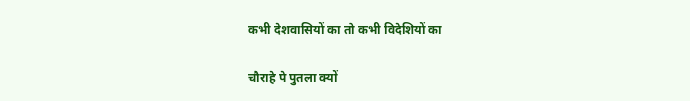कभी देशवासियों का तो कभी विदेशियों का

चौराहे पे पुतला क्यों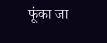फूंका जा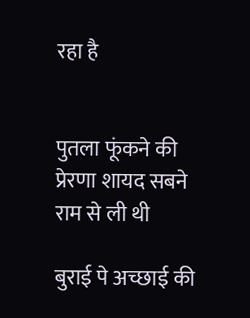रहा है


पुतला फूंकने की प्रेरणा शायद सबने राम से ली थी

बुराई पे अच्छाई की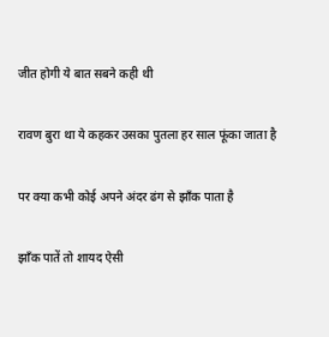जीत होगी ये बात सबने कही थी

रावण बुरा था ये कहकर उसका पुतला हर साल फूंका जाता है

पर क्या कभी कोई अपने अंदर ढंग से झाँक पाता है

झाँक पातें तो शायद ऐसी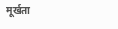मूर्खता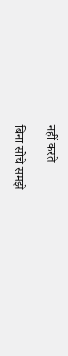नहीं करते

बिना सोचे समझे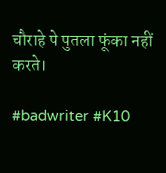चौराहे पे पुतला फूंका नहीं करते।

#badwriter #K10